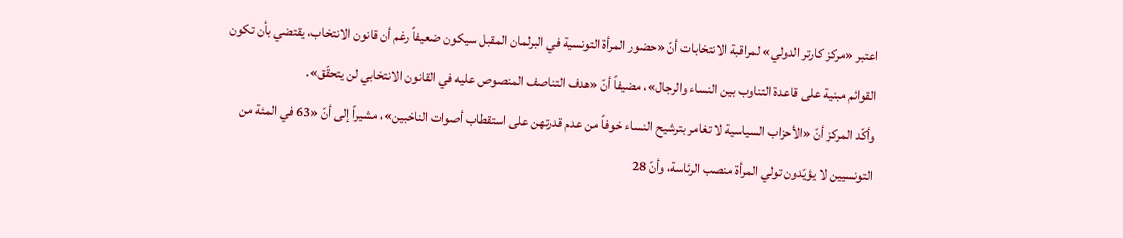اعتبر «مركز كارتر الدولي» لمراقبة الانتخابات أنّ «حضور المرأة التونسية في البرلمان المقبل سيكون ضعيفاً رغم أن قانون الانتخاب، يقتضي بأن تكون القوائم مبنية على قاعدة التناوب بين النساء والرجال»، مضيفاً أنّ «هدف التناصف المنصوص عليه في القانون الانتخابي لن يتحقّق».
وأكّد المركز أنّ «الأحزاب السياسية لا تغامر بترشيح النساء خوفاً من عدم قدرتهن على استقطاب أصوات الناخبين»، مشيراً إلى أنّ «63 في المئة من التونسيين لا يؤيّدون تولي المرأة منصب الرئاسة، وأنّ 28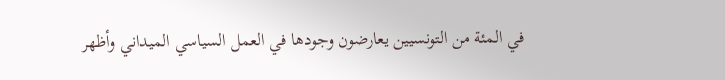في المئة من التونسيين يعارضون وجودها في العمل السياسي الميداني وأظهر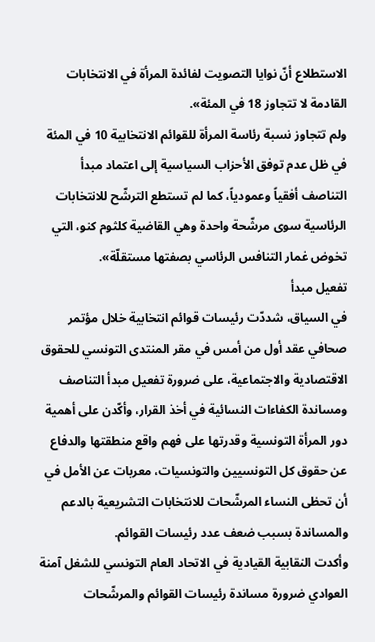الاستطلاع أنّ نوايا التصويت لفائدة المرأة في الانتخابات القادمة لا تتجاوز 18 في المئة».
ولم تتجاوز نسبة رئاسة المرأة للقوائم الانتخابية 10 في المئة في ظل عدم توفق الأحزاب السياسية إلى اعتماد مبدأ التناصف أفقياً وعمودياً، كما لم تستطع الترشّح للانتخابات الرئاسية سوى مرشّحة واحدة وهي القاضية كلثوم كنو، التي تخوض غمار التنافس الرئاسي بصفتها مستقلّة».
تفعيل مبدأ
في السياق، شددّت رئيسات قوائم انتخابية خلال مؤتمر صحافي عقد أول من أمس في مقر المنتدى التونسي للحقوق الاقتصادية والاجتماعية، على ضرورة تفعيل مبدأ التناصف ومساندة الكفاءات النسائية في أخذ القرار، وأكّدن على أهمية دور المرأة التونسية وقدرتها على فهم واقع منطقتها والدفاع عن حقوق كل التونسيين والتونسيات، معربات عن الأمل في أن تحظى النساء المرشّحات للانتخابات التشريعية بالدعم والمساندة بسبب ضعف عدد رئيسات القوائم.
وأكدت النقابية القيادية في الاتحاد العام التونسي للشغل آمنة العوادي ضرورة مساندة رئيسات القوائم والمرشّحات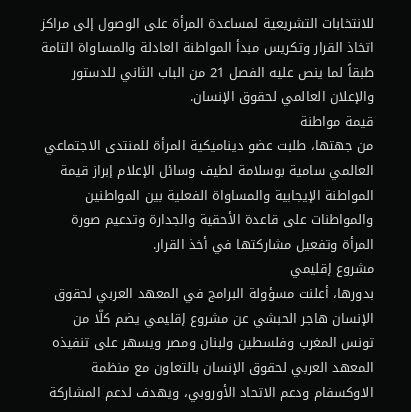للانتخابات التشريعية لمساعدة المرأة على الوصول إلى مراكز اتخاذ القرار وتكريس مبدأ المواطنة العادلة والمساواة التامة طبقاً لما ينص عليه الفصل 21 من الباب الثاني للدستور والإعلان العالمي لحقوق الإنسان.
قيمة مواطنة
من جهتها، طلبت عضو ديناميكية المرأة للمنتدى الاجتماعي العالمي سامية بوسلامة لطيف وسائل الإعلام إبراز قيمة المواطنة الإيجابية والمساواة الفعلية بين المواطنين والمواطنات على قاعدة الأحقية والجدارة وتدعيم صورة المرأة وتفعيل مشاركتها في أخذ القرار.
مشروع إقليمي
بدورها، أعلنت مسؤولة البرامج في المعهد العربي لحقوق الإنسان هاجر الحبشي عن مشروع إقليمي يضم كلّا من تونس المغرب وفلسطين ولبنان ومصر ويسهر على تنفيذه المعهد العربي لحقوق الإنسان بالتعاون مع منظمة الاوكسفام ودعم الاتحاد الأوروبي، ويهدف لدعم المشاركة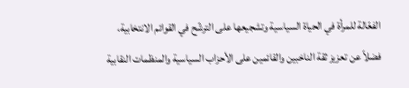الفعّالة للمرأة في الحياة السياسية وتشجيعها على الترشّح في القوائم الانتخابية، فضلاً عن تعزيز ثقة الناخبين والقائمين على الأحزاب السياسية والمنظمات النقابية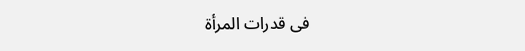فى قدرات المرأة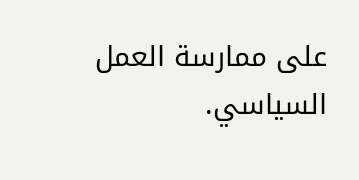على ممارسة العمل السياسي.